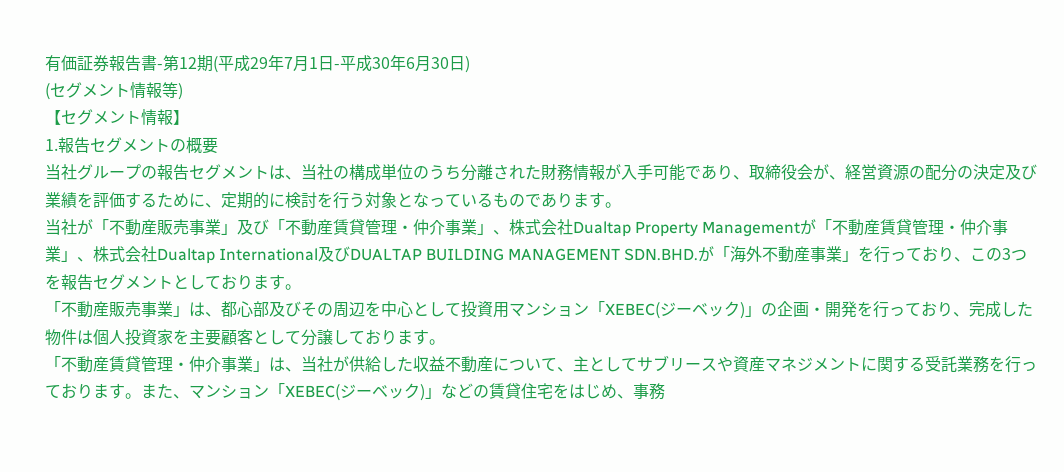有価証券報告書-第12期(平成29年7月1日-平成30年6月30日)
(セグメント情報等)
【セグメント情報】
1.報告セグメントの概要
当社グループの報告セグメントは、当社の構成単位のうち分離された財務情報が入手可能であり、取締役会が、経営資源の配分の決定及び業績を評価するために、定期的に検討を行う対象となっているものであります。
当社が「不動産販売事業」及び「不動産賃貸管理・仲介事業」、株式会社Dualtap Property Managementが「不動産賃貸管理・仲介事業」、株式会社Dualtap International及びDUALTAP BUILDING MANAGEMENT SDN.BHD.が「海外不動産事業」を行っており、この3つを報告セグメントとしております。
「不動産販売事業」は、都心部及びその周辺を中心として投資用マンション「XEBEC(ジーベック)」の企画・開発を行っており、完成した物件は個人投資家を主要顧客として分譲しております。
「不動産賃貸管理・仲介事業」は、当社が供給した収益不動産について、主としてサブリースや資産マネジメントに関する受託業務を行っております。また、マンション「XEBEC(ジーベック)」などの賃貸住宅をはじめ、事務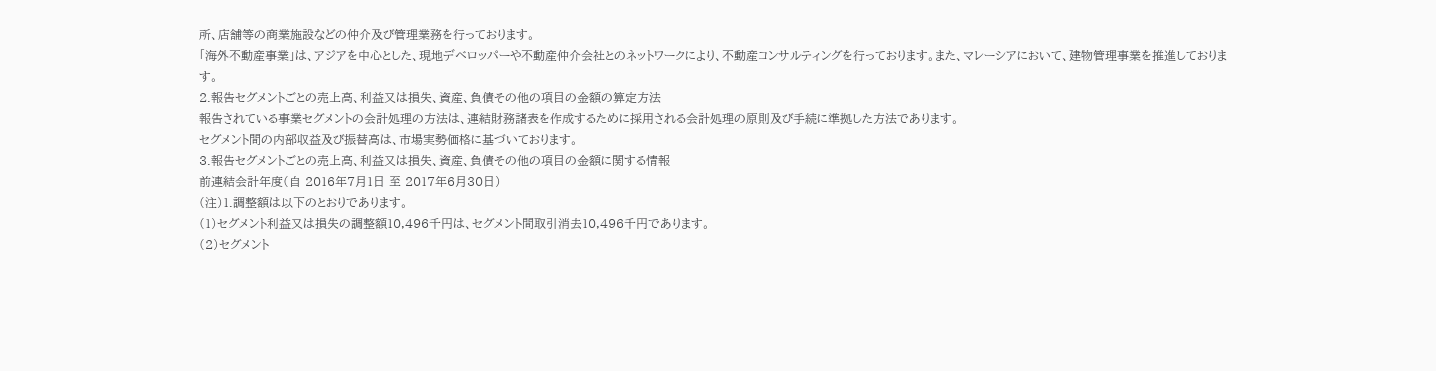所、店舗等の商業施設などの仲介及び管理業務を行っております。
「海外不動産事業」は、アジアを中心とした、現地デベロッパーや不動産仲介会社とのネットワークにより、不動産コンサルティングを行っております。また、マレーシアにおいて、建物管理事業を推進しております。
2.報告セグメントごとの売上高、利益又は損失、資産、負債その他の項目の金額の算定方法
報告されている事業セグメントの会計処理の方法は、連結財務諸表を作成するために採用される会計処理の原則及び手続に準拠した方法であります。
セグメント間の内部収益及び振替高は、市場実勢価格に基づいております。
3.報告セグメントごとの売上高、利益又は損失、資産、負債その他の項目の金額に関する情報
前連結会計年度(自 2016年7月1日 至 2017年6月30日)
(注)1.調整額は以下のとおりであります。
(1)セグメント利益又は損失の調整額10,496千円は、セグメント間取引消去10,496千円であります。
(2)セグメント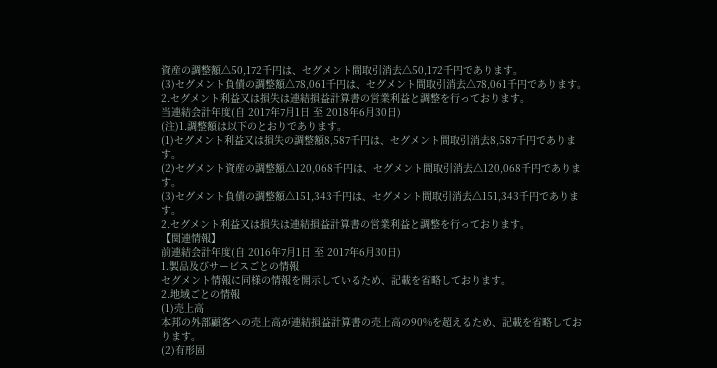資産の調整額△50,172千円は、セグメント間取引消去△50,172千円であります。
(3)セグメント負債の調整額△78,061千円は、セグメント間取引消去△78,061千円であります。
2.セグメント利益又は損失は連結損益計算書の営業利益と調整を行っております。
当連結会計年度(自 2017年7月1日 至 2018年6月30日)
(注)1.調整額は以下のとおりであります。
(1)セグメント利益又は損失の調整額8,587千円は、セグメント間取引消去8,587千円であります。
(2)セグメント資産の調整額△120,068千円は、セグメント間取引消去△120,068千円であります。
(3)セグメント負債の調整額△151,343千円は、セグメント間取引消去△151,343千円であります。
2.セグメント利益又は損失は連結損益計算書の営業利益と調整を行っております。
【関連情報】
前連結会計年度(自 2016年7月1日 至 2017年6月30日)
1.製品及びサービスごとの情報
セグメント情報に同様の情報を開示しているため、記載を省略しております。
2.地域ごとの情報
(1)売上高
本邦の外部顧客への売上高が連結損益計算書の売上高の90%を超えるため、記載を省略しております。
(2)有形固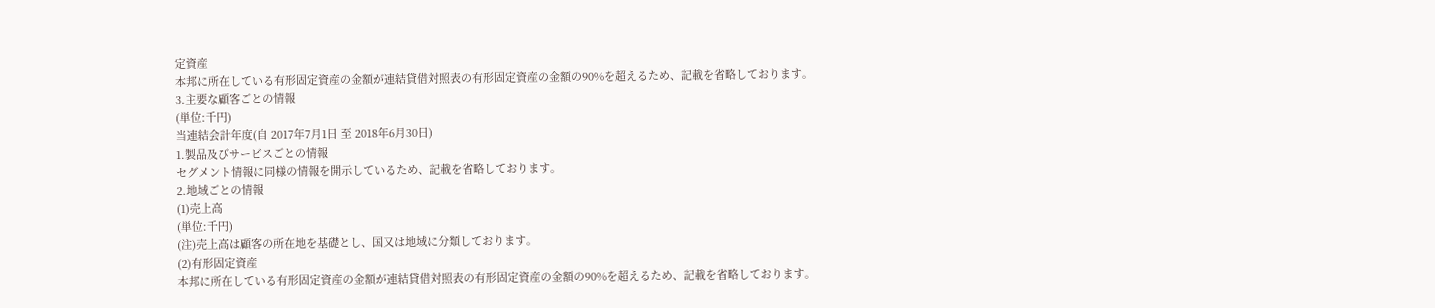定資産
本邦に所在している有形固定資産の金額が連結貸借対照表の有形固定資産の金額の90%を超えるため、記載を省略しております。
3.主要な顧客ごとの情報
(単位:千円)
当連結会計年度(自 2017年7月1日 至 2018年6月30日)
1.製品及びサービスごとの情報
セグメント情報に同様の情報を開示しているため、記載を省略しております。
2.地域ごとの情報
(1)売上高
(単位:千円)
(注)売上高は顧客の所在地を基礎とし、国又は地域に分類しております。
(2)有形固定資産
本邦に所在している有形固定資産の金額が連結貸借対照表の有形固定資産の金額の90%を超えるため、記載を省略しております。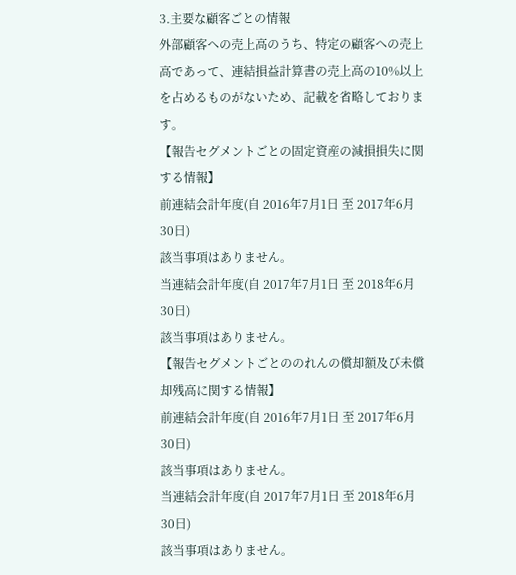3.主要な顧客ごとの情報
外部顧客への売上高のうち、特定の顧客への売上高であって、連結損益計算書の売上高の10%以上を占めるものがないため、記載を省略しております。
【報告セグメントごとの固定資産の減損損失に関する情報】
前連結会計年度(自 2016年7月1日 至 2017年6月30日)
該当事項はありません。
当連結会計年度(自 2017年7月1日 至 2018年6月30日)
該当事項はありません。
【報告セグメントごとののれんの償却額及び未償却残高に関する情報】
前連結会計年度(自 2016年7月1日 至 2017年6月30日)
該当事項はありません。
当連結会計年度(自 2017年7月1日 至 2018年6月30日)
該当事項はありません。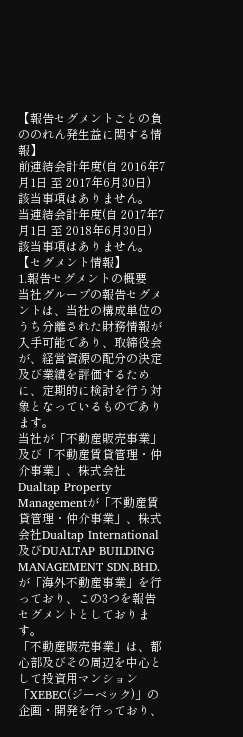【報告セグメントごとの負ののれん発生益に関する情報】
前連結会計年度(自 2016年7月1日 至 2017年6月30日)
該当事項はありません。
当連結会計年度(自 2017年7月1日 至 2018年6月30日)
該当事項はありません。
【セグメント情報】
1.報告セグメントの概要
当社グループの報告セグメントは、当社の構成単位のうち分離された財務情報が入手可能であり、取締役会が、経営資源の配分の決定及び業績を評価するために、定期的に検討を行う対象となっているものであります。
当社が「不動産販売事業」及び「不動産賃貸管理・仲介事業」、株式会社Dualtap Property Managementが「不動産賃貸管理・仲介事業」、株式会社Dualtap International及びDUALTAP BUILDING MANAGEMENT SDN.BHD.が「海外不動産事業」を行っており、この3つを報告セグメントとしております。
「不動産販売事業」は、都心部及びその周辺を中心として投資用マンション「XEBEC(ジーベック)」の企画・開発を行っており、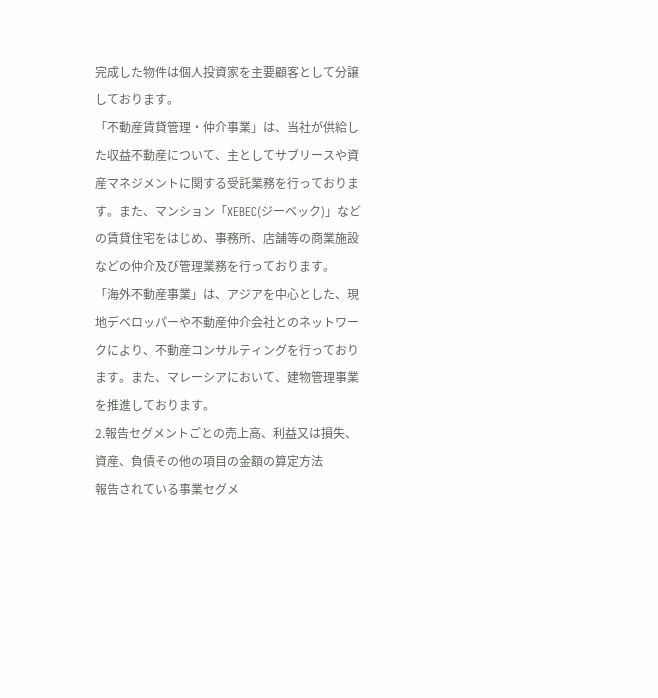完成した物件は個人投資家を主要顧客として分譲しております。
「不動産賃貸管理・仲介事業」は、当社が供給した収益不動産について、主としてサブリースや資産マネジメントに関する受託業務を行っております。また、マンション「XEBEC(ジーベック)」などの賃貸住宅をはじめ、事務所、店舗等の商業施設などの仲介及び管理業務を行っております。
「海外不動産事業」は、アジアを中心とした、現地デベロッパーや不動産仲介会社とのネットワークにより、不動産コンサルティングを行っております。また、マレーシアにおいて、建物管理事業を推進しております。
2.報告セグメントごとの売上高、利益又は損失、資産、負債その他の項目の金額の算定方法
報告されている事業セグメ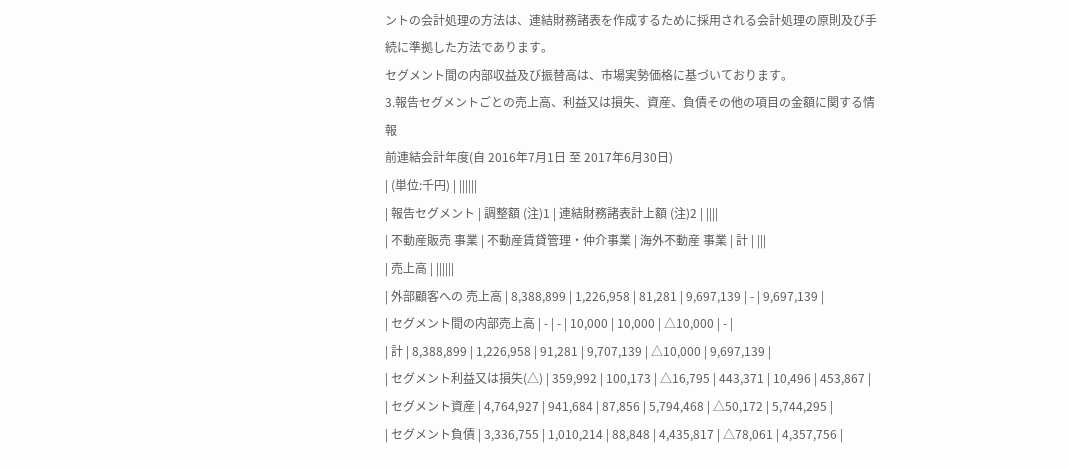ントの会計処理の方法は、連結財務諸表を作成するために採用される会計処理の原則及び手続に準拠した方法であります。
セグメント間の内部収益及び振替高は、市場実勢価格に基づいております。
3.報告セグメントごとの売上高、利益又は損失、資産、負債その他の項目の金額に関する情報
前連結会計年度(自 2016年7月1日 至 2017年6月30日)
| (単位:千円) | ||||||
| 報告セグメント | 調整額 (注)1 | 連結財務諸表計上額 (注)2 | ||||
| 不動産販売 事業 | 不動産賃貸管理・仲介事業 | 海外不動産 事業 | 計 | |||
| 売上高 | ||||||
| 外部顧客への 売上高 | 8,388,899 | 1,226,958 | 81,281 | 9,697,139 | - | 9,697,139 |
| セグメント間の内部売上高 | - | - | 10,000 | 10,000 | △10,000 | - |
| 計 | 8,388,899 | 1,226,958 | 91,281 | 9,707,139 | △10,000 | 9,697,139 |
| セグメント利益又は損失(△) | 359,992 | 100,173 | △16,795 | 443,371 | 10,496 | 453,867 |
| セグメント資産 | 4,764,927 | 941,684 | 87,856 | 5,794,468 | △50,172 | 5,744,295 |
| セグメント負債 | 3,336,755 | 1,010,214 | 88,848 | 4,435,817 | △78,061 | 4,357,756 |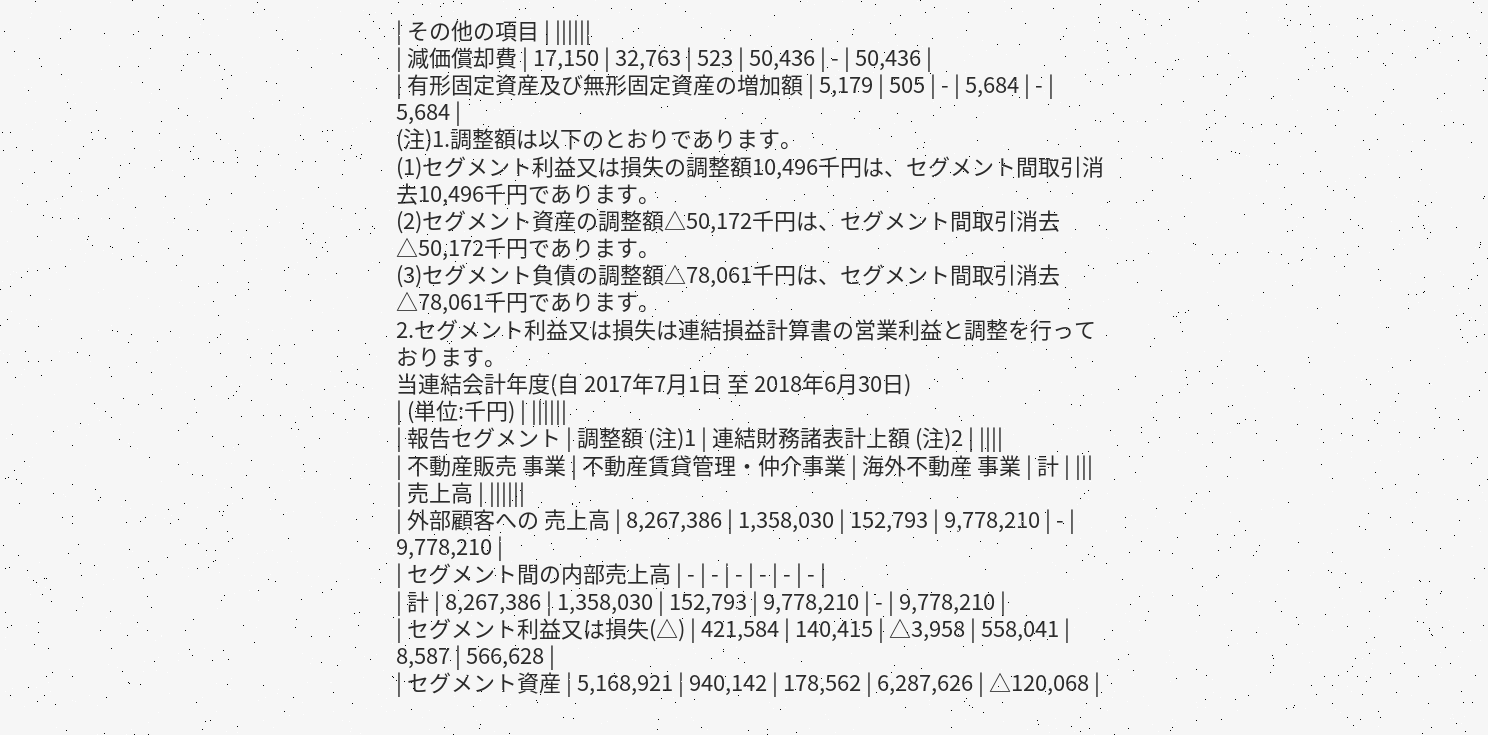| その他の項目 | ||||||
| 減価償却費 | 17,150 | 32,763 | 523 | 50,436 | - | 50,436 |
| 有形固定資産及び無形固定資産の増加額 | 5,179 | 505 | - | 5,684 | - | 5,684 |
(注)1.調整額は以下のとおりであります。
(1)セグメント利益又は損失の調整額10,496千円は、セグメント間取引消去10,496千円であります。
(2)セグメント資産の調整額△50,172千円は、セグメント間取引消去△50,172千円であります。
(3)セグメント負債の調整額△78,061千円は、セグメント間取引消去△78,061千円であります。
2.セグメント利益又は損失は連結損益計算書の営業利益と調整を行っております。
当連結会計年度(自 2017年7月1日 至 2018年6月30日)
| (単位:千円) | ||||||
| 報告セグメント | 調整額 (注)1 | 連結財務諸表計上額 (注)2 | ||||
| 不動産販売 事業 | 不動産賃貸管理・仲介事業 | 海外不動産 事業 | 計 | |||
| 売上高 | ||||||
| 外部顧客への 売上高 | 8,267,386 | 1,358,030 | 152,793 | 9,778,210 | - | 9,778,210 |
| セグメント間の内部売上高 | - | - | - | - | - | - |
| 計 | 8,267,386 | 1,358,030 | 152,793 | 9,778,210 | - | 9,778,210 |
| セグメント利益又は損失(△) | 421,584 | 140,415 | △3,958 | 558,041 | 8,587 | 566,628 |
| セグメント資産 | 5,168,921 | 940,142 | 178,562 | 6,287,626 | △120,068 |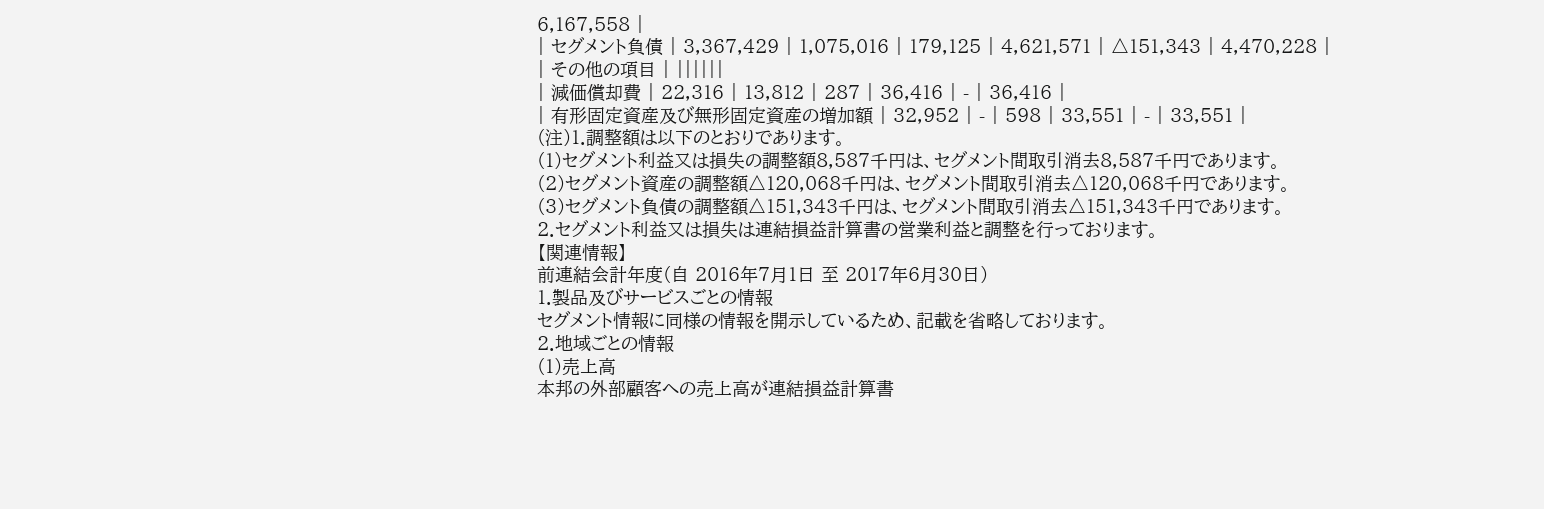6,167,558 |
| セグメント負債 | 3,367,429 | 1,075,016 | 179,125 | 4,621,571 | △151,343 | 4,470,228 |
| その他の項目 | ||||||
| 減価償却費 | 22,316 | 13,812 | 287 | 36,416 | - | 36,416 |
| 有形固定資産及び無形固定資産の増加額 | 32,952 | - | 598 | 33,551 | - | 33,551 |
(注)1.調整額は以下のとおりであります。
(1)セグメント利益又は損失の調整額8,587千円は、セグメント間取引消去8,587千円であります。
(2)セグメント資産の調整額△120,068千円は、セグメント間取引消去△120,068千円であります。
(3)セグメント負債の調整額△151,343千円は、セグメント間取引消去△151,343千円であります。
2.セグメント利益又は損失は連結損益計算書の営業利益と調整を行っております。
【関連情報】
前連結会計年度(自 2016年7月1日 至 2017年6月30日)
1.製品及びサービスごとの情報
セグメント情報に同様の情報を開示しているため、記載を省略しております。
2.地域ごとの情報
(1)売上高
本邦の外部顧客への売上高が連結損益計算書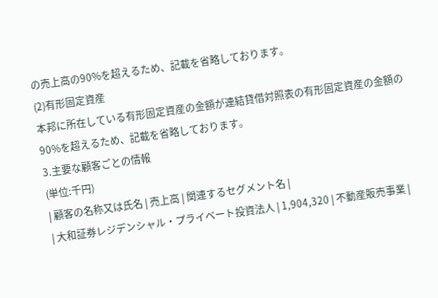の売上高の90%を超えるため、記載を省略しております。
(2)有形固定資産
本邦に所在している有形固定資産の金額が連結貸借対照表の有形固定資産の金額の90%を超えるため、記載を省略しております。
3.主要な顧客ごとの情報
(単位:千円)
| 顧客の名称又は氏名 | 売上高 | 関連するセグメント名 |
| 大和証券レジデンシャル・プライベート投資法人 | 1,904,320 | 不動産販売事業 |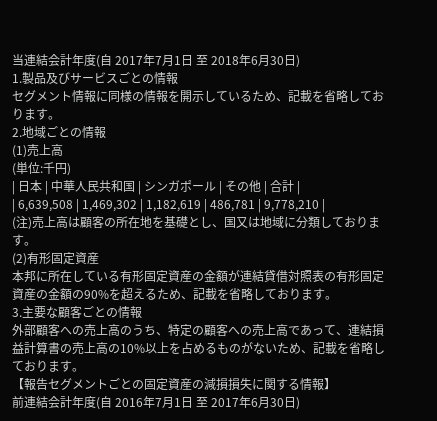当連結会計年度(自 2017年7月1日 至 2018年6月30日)
1.製品及びサービスごとの情報
セグメント情報に同様の情報を開示しているため、記載を省略しております。
2.地域ごとの情報
(1)売上高
(単位:千円)
| 日本 | 中華人民共和国 | シンガポール | その他 | 合計 |
| 6,639,508 | 1,469,302 | 1,182,619 | 486,781 | 9,778,210 |
(注)売上高は顧客の所在地を基礎とし、国又は地域に分類しております。
(2)有形固定資産
本邦に所在している有形固定資産の金額が連結貸借対照表の有形固定資産の金額の90%を超えるため、記載を省略しております。
3.主要な顧客ごとの情報
外部顧客への売上高のうち、特定の顧客への売上高であって、連結損益計算書の売上高の10%以上を占めるものがないため、記載を省略しております。
【報告セグメントごとの固定資産の減損損失に関する情報】
前連結会計年度(自 2016年7月1日 至 2017年6月30日)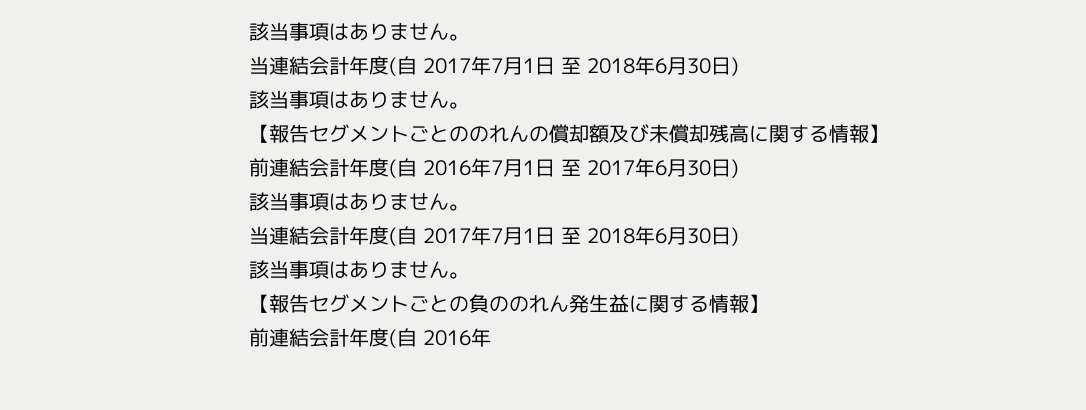該当事項はありません。
当連結会計年度(自 2017年7月1日 至 2018年6月30日)
該当事項はありません。
【報告セグメントごとののれんの償却額及び未償却残高に関する情報】
前連結会計年度(自 2016年7月1日 至 2017年6月30日)
該当事項はありません。
当連結会計年度(自 2017年7月1日 至 2018年6月30日)
該当事項はありません。
【報告セグメントごとの負ののれん発生益に関する情報】
前連結会計年度(自 2016年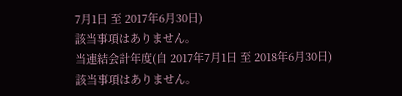7月1日 至 2017年6月30日)
該当事項はありません。
当連結会計年度(自 2017年7月1日 至 2018年6月30日)
該当事項はありません。